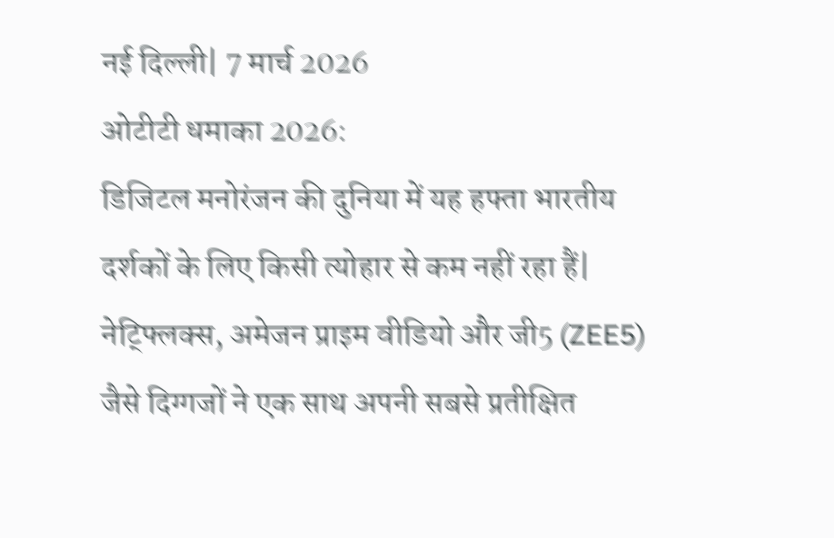नई दिल्ली| 7 मार्च 2026
ओटीटी धमाका 2026:
डिजिटल मनोरंजन की दुनिया में यह हफ्ता भारतीय दर्शकों के लिए किसी त्योहार से कम नहीं रहा हैं| नेट्फ्लिक्स, अमेजन प्राइम वीडियो और जी5 (ZEE5) जैसे दिग्गजों ने एक साथ अपनी सबसे प्रतीक्षित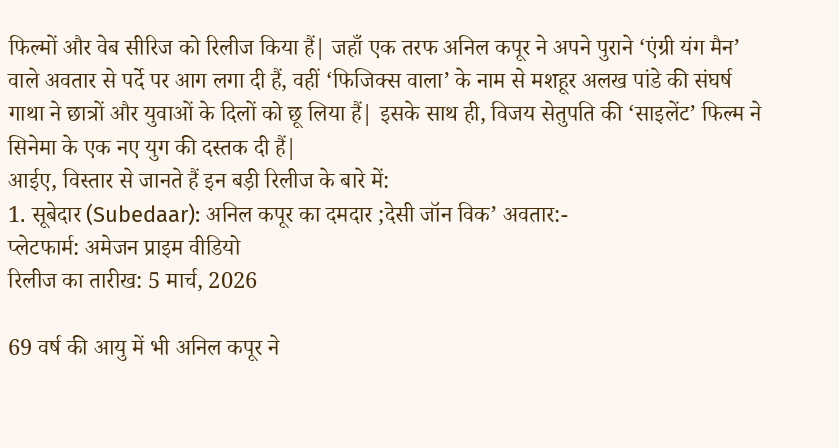फिल्मों और वेब सीरिज को रिलीज किया हैं| जहाँ एक तरफ अनिल कपूर ने अपने पुराने ‘एंग्री यंग मैन’ वाले अवतार से पर्दे पर आग लगा दी हैं, वहीं ‘फिजिक्स वाला’ के नाम से मशहूर अलख पांडे की संघर्ष गाथा ने छात्रों और युवाओं के दिलों को छू लिया हैं| इसके साथ ही, विजय सेतुपति की ‘साइलेंट’ फिल्म ने सिनेमा के एक नए युग की दस्तक दी हैं|
आईए, विस्तार से जानते हैं इन बड़ी रिलीज के बारे में:
1. सूबेदार (Subedaar): अनिल कपूर का दमदार ;देसी जॉन विक’ अवतार:-
प्लेटफार्म: अमेजन प्राइम वीडियो
रिलीज का तारीख: 5 मार्च, 2026

69 वर्ष की आयु में भी अनिल कपूर ने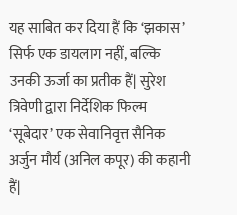यह साबित कर दिया हैं कि ‘झकास’ सिर्फ एक डायलाग नहीं, बल्कि उनकी ऊर्जा का प्रतीक हैं| सुरेश त्रिवेणी द्वारा निर्देशिक फिल्म ‘सूबेदार’ एक सेवानिवृत्त सैनिक अर्जुन मौर्य (अनिल कपूर) की कहानी हैं|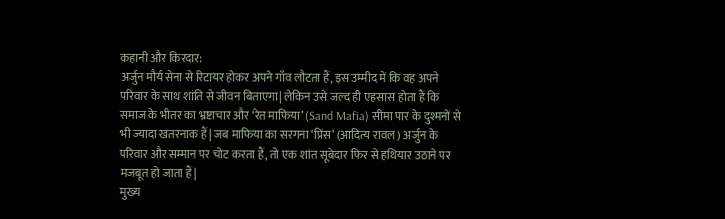कहानी और किरदार:
अर्जुन मौर्य सेना से रिटायर होकर अपने गाँव लौटता हैं, इस उम्मीद में कि वह अपने परिवार के साथ शांति से जीवन बिताएगा| लेकिन उसे जल्द ही एहसास होता हैं कि समाज के भीतर का भ्रष्टाचार और ‘रेत माफिया’ (Sand Mafia) सीमा पार के दुश्मनों से भी ज्यादा खतरनाक हैं| जब माफिया का सरगना ‘प्रिंस’ (आदित्य रावल) अर्जुन के परिवार और सम्मान पर चोट करता हैं, तो एक शांत सूबेदार फिर से हथियार उठाने पर मजबूत हो जाता हैं|
मुख्य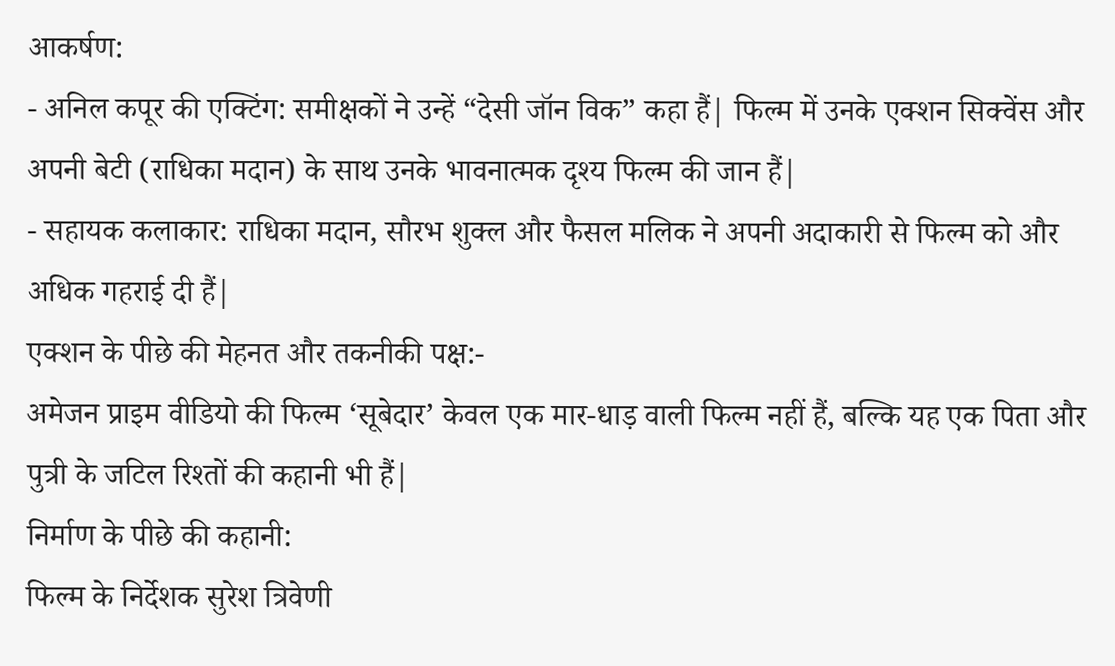आकर्षण:
- अनिल कपूर की एक्टिंग: समीक्षकों ने उन्हें “देसी जॉन विक” कहा हैं| फिल्म में उनके एक्शन सिक्वेंस और अपनी बेटी (राधिका मदान) के साथ उनके भावनात्मक दृश्य फिल्म की जान हैं|
- सहायक कलाकार: राधिका मदान, सौरभ शुक्ल और फैसल मलिक ने अपनी अदाकारी से फिल्म को और अधिक गहराई दी हैं|
एक्शन के पीछे की मेहनत और तकनीकी पक्ष:-
अमेजन प्राइम वीडियो की फिल्म ‘सूबेदार’ केवल एक मार-धाड़ वाली फिल्म नहीं हैं, बल्कि यह एक पिता और पुत्री के जटिल रिश्तों की कहानी भी हैं|
निर्माण के पीछे की कहानी:
फिल्म के निर्देशक सुरेश त्रिवेणी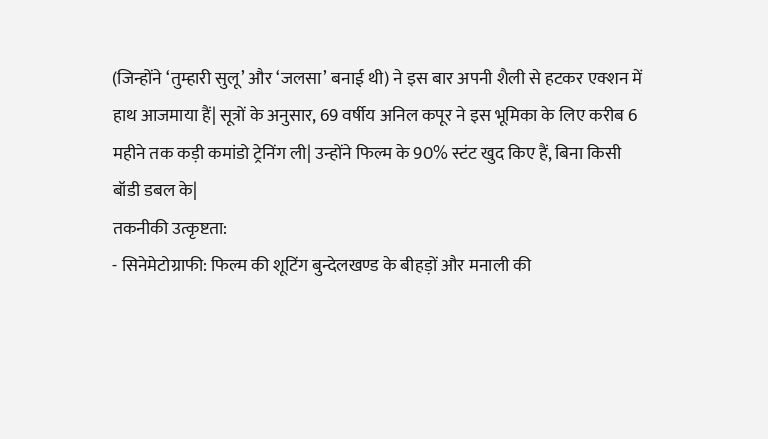(जिन्होंने ‘तुम्हारी सुलू’ और ‘जलसा’ बनाई थी) ने इस बार अपनी शैली से हटकर एक्शन में हाथ आजमाया हैं| सूत्रों के अनुसार, 69 वर्षीय अनिल कपूर ने इस भूमिका के लिए करीब 6 महीने तक कड़ी कमांडो ट्रेनिंग ली| उन्होंने फिल्म के 90% स्टंट खुद किए हैं, बिना किसी बॉडी डबल के|
तकनीकी उत्कृष्टता:
- सिनेमेटोग्राफी: फिल्म की शूटिंग बुन्देलखण्ड के बीहड़ों और मनाली की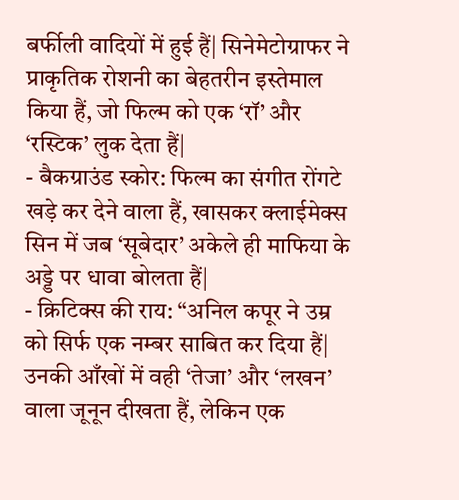बर्फीली वादियों में हुई हैं| सिनेमेटोग्राफर ने प्राकृतिक रोशनी का बेहतरीन इस्तेमाल किया हैं, जो फिल्म को एक ‘रॉ’ और ‘रस्टिक’ लुक देता हैं|
- बैकग्राउंड स्कोर: फिल्म का संगीत रोंगटे खड़े कर देने वाला हैं, खासकर क्लाईमेक्स सिन में जब ‘सूबेदार’ अकेले ही माफिया के अड्डे पर धावा बोलता हैं|
- क्रिटिक्स की राय: “अनिल कपूर ने उम्र को सिर्फ एक नम्बर साबित कर दिया हैं| उनकी आँखों में वही ‘तेजा’ और ‘लखन’ वाला जूनून दीखता हैं, लेकिन एक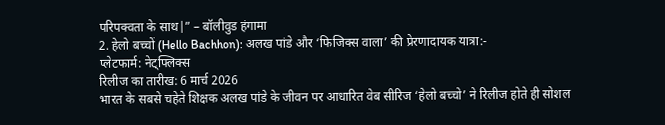परिपक्वता के साथ|” – बॉलीवुड हंगामा
2. हेलो बच्चों (Hello Bachhon): अलख पांडे और ‘फिजिक्स वाला’ की प्रेरणादायक यात्रा:-
प्लेटफार्म: नेट्फ्लिक्स
रिलीज का तारीख: 6 मार्च 2026
भारत के सबसे चहेते शिक्षक अलख पांडे के जीवन पर आधारित वेब सीरिज ‘हेलो बच्चो’ ने रिलीज होते ही सोशल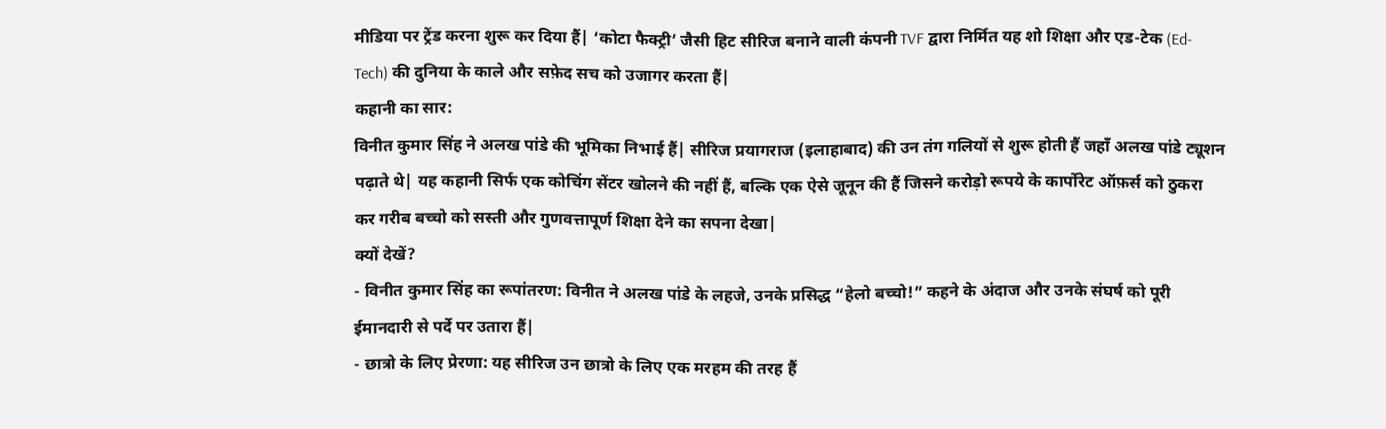मीडिया पर ट्रेंड करना शुरू कर दिया हैं| ‘कोटा फैक्ट्री’ जैसी हिट सीरिज बनाने वाली कंपनी TVF द्वारा निर्मित यह शो शिक्षा और एड-टेक (Ed-Tech) की दुनिया के काले और सफ़ेद सच को उजागर करता हैं|
कहानी का सार:
विनीत कुमार सिंह ने अलख पांडे की भूमिका निभाई हैं| सीरिज प्रयागराज (इलाहाबाद) की उन तंग गलियों से शुरू होती हैं जहाँ अलख पांडे ट्यूशन पढ़ाते थे| यह कहानी सिर्फ एक कोचिंग सेंटर खोलने की नहीं हैं, बल्कि एक ऐसे जूनून की हैं जिसने करोड़ो रूपये के कार्पोरेट ऑफ़र्स को ठुकरा कर गरीब बच्चो को सस्ती और गुणवत्तापूर्ण शिक्षा देने का सपना देखा|
क्यों देखें?
- विनीत कुमार सिंह का रूपांतरण: विनीत ने अलख पांडे के लहजे, उनके प्रसिद्ध “हेलो बच्चो!” कहने के अंदाज और उनके संघर्ष को पूरी ईमानदारी से पर्दे पर उतारा हैं|
- छात्रो के लिए प्रेरणा: यह सीरिज उन छात्रो के लिए एक मरहम की तरह हैं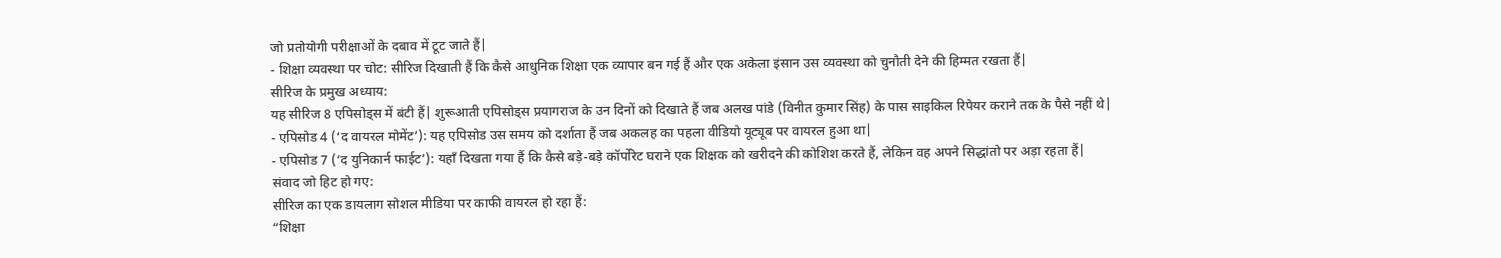जो प्रतोयोगी परीक्षाओं के दबाव में टूट जाते हैं|
- शिक्षा व्यवस्था पर चोट: सीरिज दिखाती हैं कि कैसे आधुनिक शिक्षा एक व्यापार बन गई हैं और एक अकेला इंसान उस व्यवस्था को चुनौती देने की हिम्मत रखता हैं|
सीरिज के प्रमुख अध्याय:
यह सीरिज 8 एपिसोड्स में बंटी हैं| शुरूआती एपिसोड्स प्रयागराज के उन दिनों को दिखाते हैं जब अलख पांडे (विनीत कुमार सिंह) के पास साइकिल रिपेयर कराने तक के पैसे नहीं थे|
- एपिसोड 4 (‘द वायरल मोमेंट’): यह एपिसोड उस समय को दर्शाता हैं जब अकलह का पहला वीडियो यूट्यूब पर वायरल हुआ था|
- एपिसोड 7 (‘द युनिकार्न फाईट’): यहाँ दिखता गया हैं कि कैसे बड़े-बड़े कॉर्पोरेट घराने एक शिक्षक को खरीदने की कोशिश करते हैं, लेकिन वह अपने सिद्धांतो पर अड़ा रहता हैं|
संवाद जो हिट हो गए:
सीरिज का एक डायलाग सोशल मीडिया पर काफी वायरल हो रहा हैं:
“शिक्षा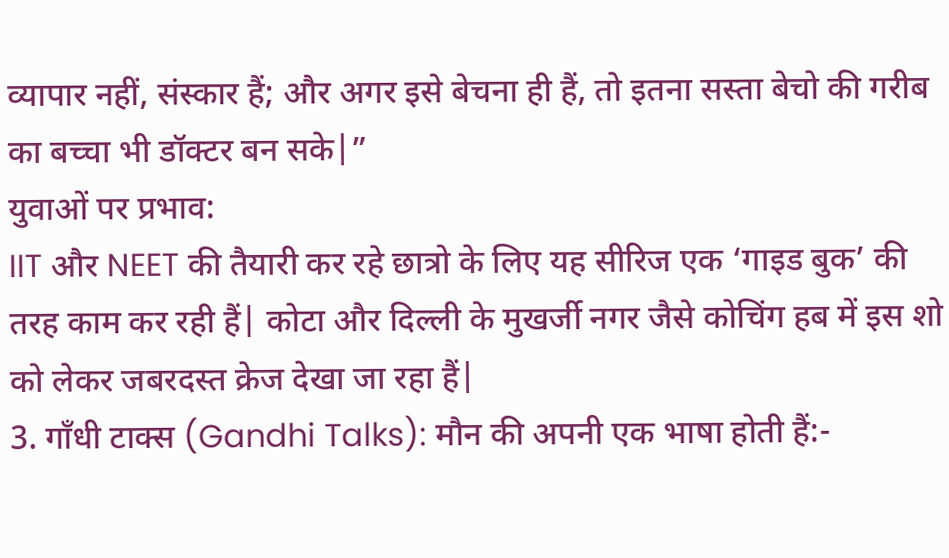व्यापार नहीं, संस्कार हैं; और अगर इसे बेचना ही हैं, तो इतना सस्ता बेचो की गरीब का बच्चा भी डॉक्टर बन सके|”
युवाओं पर प्रभाव:
IIT और NEET की तैयारी कर रहे छात्रो के लिए यह सीरिज एक ‘गाइड बुक’ की तरह काम कर रही हैं| कोटा और दिल्ली के मुखर्जी नगर जैसे कोचिंग हब में इस शो को लेकर जबरदस्त क्रेज देखा जा रहा हैं|
3. गाँधी टाक्स (Gandhi Talks): मौन की अपनी एक भाषा होती हैं:-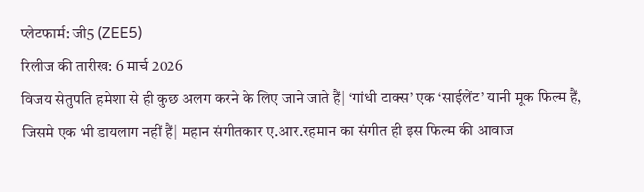प्लेटफार्म: जी5 (ZEE5)
रिलीज की तारीख: 6 मार्च 2026
विजय सेतुपति हमेशा से ही कुछ अलग करने के लिए जाने जाते हैं| ‘गांधी टाक्स’ एक ‘साईलेंट’ यानी मूक फिल्म हैं, जिसमे एक भी डायलाग नहीं हैं| महान संगीतकार ए.आर.रहमान का संगीत ही इस फिल्म की आवाज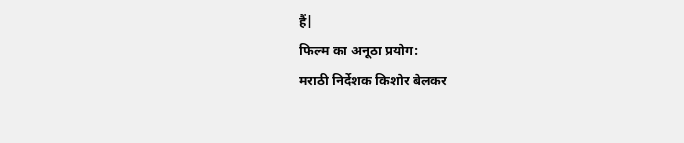हैं|
फिल्म का अनूठा प्रयोग:
मराठी निर्देशक किशोर बेलकर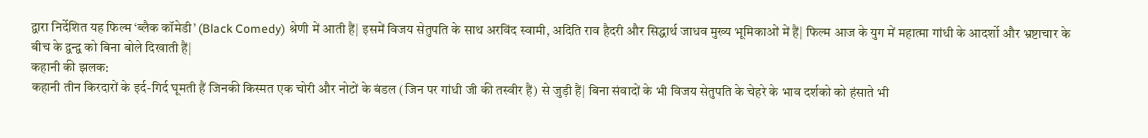द्वारा निर्देशित यह फिल्म ‘ब्लैक कॉमेडी’ (Black Comedy) श्रेणी में आती हैं| इसमें विजय सेतुपति के साथ अरविंद स्वामी, अदिति राव हैदरी और सिद्धार्थ जाधव मुख्य भूमिकाओं में हैं| फिल्म आज के युग में महात्मा गांधी के आदर्शो और भ्रष्टाचार के बीच के द्वन्द्व को बिना बोले दिखाती हैं|
कहानी की झलक:
कहानी तीन किरदारों के इर्द-गिर्द घूमती हैं जिनकी किस्मत एक चोरी और नोटों के बंडल (जिन पर गांधी जी की तस्वीर हैं) से जुड़ी हैं| बिना संवादों के भी विजय सेतुपति के चेहरे के भाव दर्शको को हंसाते भी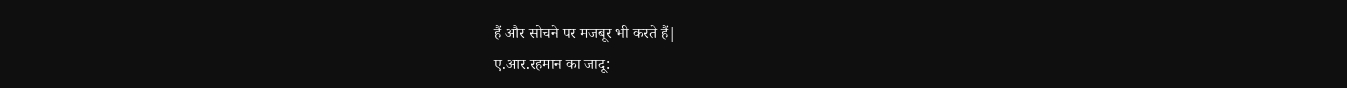हैं और सोचने पर मजबूर भी करते हैं|
ए.आर.रहमान का जादू: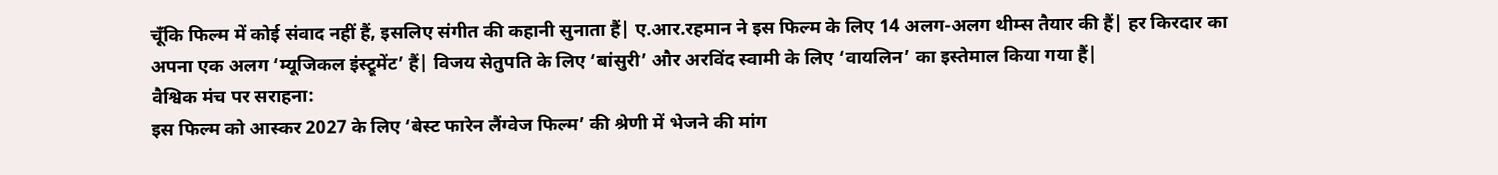चूँकि फिल्म में कोई संवाद नहीं हैं, इसलिए संगीत की कहानी सुनाता हैं| ए.आर.रहमान ने इस फिल्म के लिए 14 अलग-अलग थीम्स तैयार की हैं| हर किरदार का अपना एक अलग ‘म्यूजिकल इंस्ट्रूमेंट’ हैं| विजय सेतुपति के लिए ‘बांसुरी’ और अरविंद स्वामी के लिए ‘वायलिन’ का इस्तेमाल किया गया हैं|
वैश्विक मंच पर सराहना:
इस फिल्म को आस्कर 2027 के लिए ‘बेस्ट फारेन लैंग्वेज फिल्म’ की श्रेणी में भेजने की मांग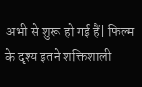अभी से शुरू हो गई हैं| फिल्म के दृश्य इतने शक्तिशाली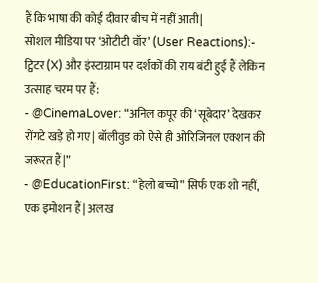हैं कि भाषा की कोई दीवार बीच में नहीं आती|
सोशल मीडिया पर ‘ओटीटी वॉर’ (User Reactions):-
ट्विटर (X) और इंस्टाग्राम पर दर्शकों की राय बंटी हुई हैं लेकिन उत्साह चरम पर हैं:
- @CinemaLover: “अनिल कपूर की ‘सूबेदार’ देखकर रोंगटे खड़े हो गए| बॉलीवुड को ऐसे ही ओरिजिनल एक्शन की जरूरत हैं|”
- @EducationFirst: “हेलो बच्चो” सिर्फ एक शो नहीं, एक इमोशन हैं| अलख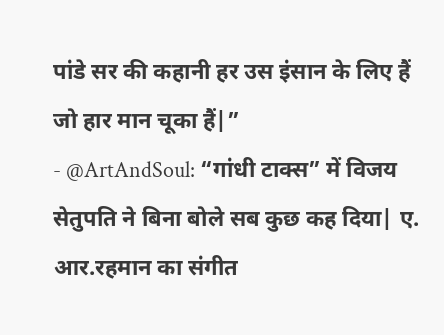पांडे सर की कहानी हर उस इंसान के लिए हैं जो हार मान चूका हैं|”
- @ArtAndSoul: “गांधी टाक्स” में विजय सेतुपति ने बिना बोले सब कुछ कह दिया| ए. आर.रहमान का संगीत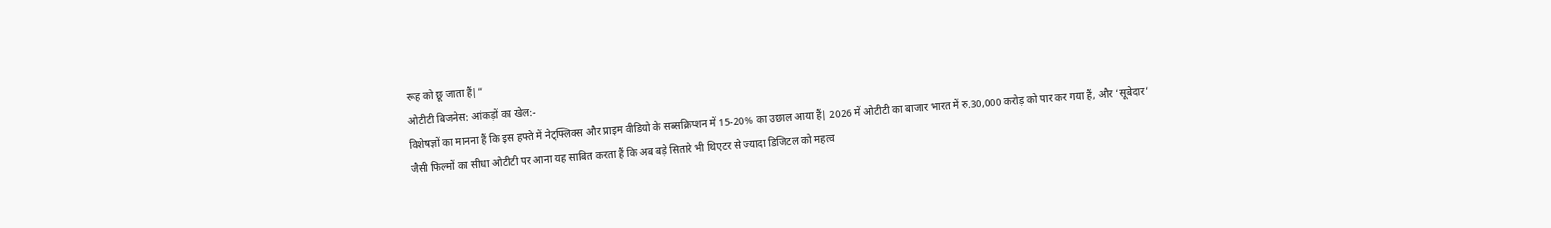रूह को छू जाता हैं|”
ओटीटी बिजनेस: आंकड़ों का खेल:-
विशेषज्ञों का मानना हैं कि इस हफ्ते में नेट्फ्लिक्स और प्राइम वीडियो के सब्सक्रिप्शन में 15-20% का उछाल आया हैं| 2026 में ओटीटी का बाजार भारत में रु.30,000 करोड़ को पार कर गया हैं, और ‘सूबेदार’ जैसी फिल्मों का सीधा ओटीटी पर आना यह साबित करता हैं कि अब बड़े सितारे भी थिएटर से ज्यादा डिजिटल को महत्व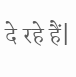दे रहे हैं|